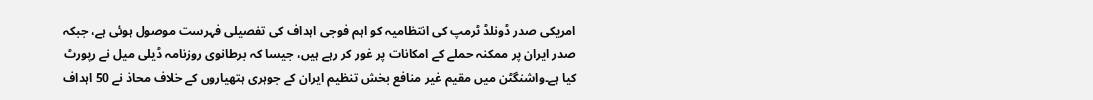امریکی صدر ڈونلڈ ٹرمپ کی انتظامیہ کو اہم فوجی اہداف کی تفصیلی فہرست موصول ہوئی ہے، جبکہ صدر ایران پر ممکنہ حملے کے امکانات پر غور کر رہے ہیں، جیسا کہ برطانوی روزنامہ ڈیلی میل نے رپورٹ کیا ہے۔واشنگٹن میں مقیم غیر منافع بخش تنظیم ایران کے جوہری ہتھیاروں کے خلاف محاذ نے 50 اہداف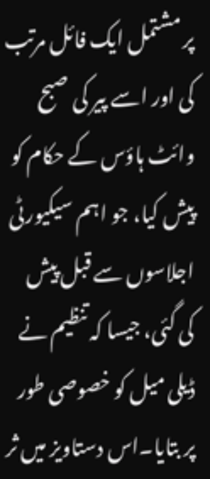پر مشتمل ایک فائل مرتب کی اور اسے پیر کی صبح وائٹ ہاؤس کے حکام کو پیش کیا، جو اہم سیکیورٹی اجلاسوں سے قبل پیش کی گئی، جیسا کہ تنظیم نے ڈیلی میل کو خصوصی طور پر بتایا۔اس دستاویز میں ثر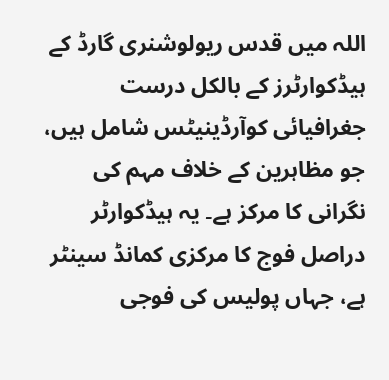اللہ میں قدس ریولوشنری گارڈ کے ہیڈکوارٹرز کے بالکل درست جغرافیائی کوآرڈینیٹس شامل ہیں، جو مظاہرین کے خلاف مہم کی نگرانی کا مرکز ہے۔ یہ ہیڈکوارٹر دراصل فوج کا مرکزی کمانڈ سینٹر ہے، جہاں پولیس کی فوجی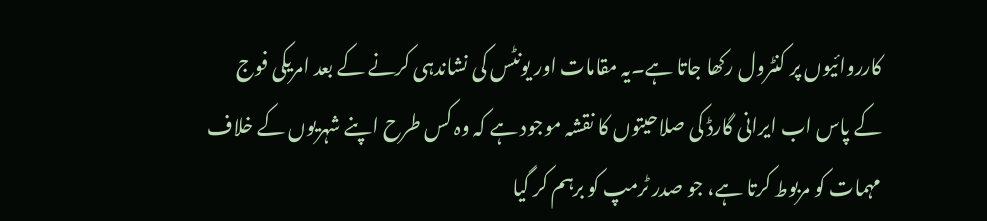کارروائیوں پر کنٹرول رکھا جاتا ہے۔یہ مقامات اور یونٹس کی نشاندہی کرنے کے بعد امریکی فوج کے پاس اب ایرانی گارڈ کی صلاحیتوں کا نقشہ موجود ہے کہ وہ کس طرح اپنے شہریوں کے خلاف مہمات کو مربوط کرتا ہے، جو صدر ٹرمپ کو برہم کر گیا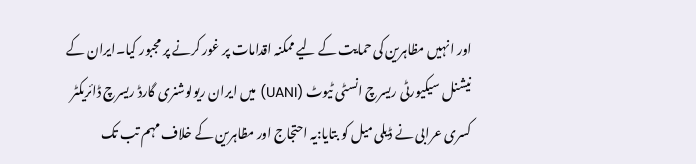اور انہیں مظاہرین کی حمایت کے لیے ممکنہ اقدامات پر غور کرنے پر مجبور کیا۔ایران کے نیشنل سیکیورٹی ریسرچ انسٹی ٹیوٹ (UANI) میں ایران ریولوشنری گارڈ ریسرچ ڈائریکٹر کسری عرابی نے ڈیلی میل کو بتایا:یہ احتجاج اور مظاہرین کے خلاف مہم تب تک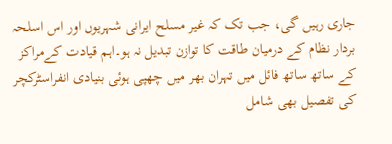جاری رہیں گی، جب تک کہ غیر مسلح ایرانی شہریوں اور اس اسلحہ بردار نظام کے درمیان طاقت کا توازن تبدیل نہ ہو۔اہم قیادت کےمراکز کے ساتھ ساتھ فائل میں تہران بھر میں چھپی ہوئی بنیادی انفراسٹرکچر کی تفصیل بھی شامل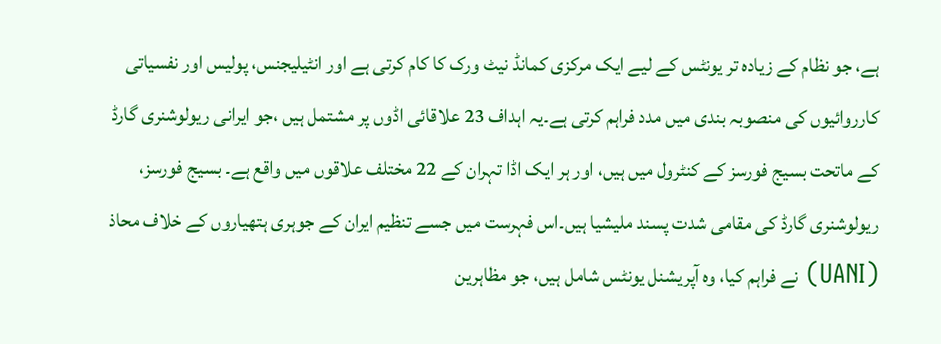ہے، جو نظام کے زیادہ تر یونٹس کے لیے ایک مرکزی کمانڈ نیٹ ورک کا کام کرتی ہے اور انٹیلیجنس، پولیس اور نفسیاتی کارروائیوں کی منصوبہ بندی میں مدد فراہم کرتی ہے۔یہ اہداف 23 علاقائی اڈوں پر مشتمل ہیں ،جو ایرانی ریولوشنری گارڈ کے ماتحت بسیج فورسز کے کنٹرول میں ہیں، اور ہر ایک اڈا تہران کے 22 مختلف علاقوں میں واقع ہے۔ بسیج فورسز، ریولوشنری گارڈ کی مقامی شدت پسند ملیشیا ہیں۔اس فہرست میں جسے تنظیم ایران کے جوہری ہتھیاروں کے خلاف محاذ (UANI) نے فراہم کیا، وہ آپریشنل یونٹس شامل ہیں، جو مظاہرین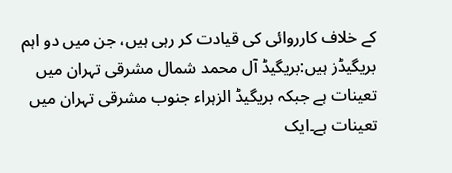کے خلاف کارروائی کی قیادت کر رہی ہیں، جن میں دو اہم بریگیڈز ہیں:بریگیڈ آل محمد شمال مشرقی تہران میں تعینات ہے جبکہ بریگیڈ الزہراء جنوب مشرقی تہران میں تعینات ہے۔ایک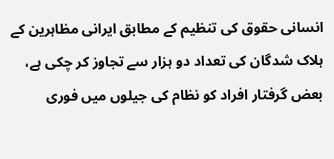انسانی حقوق کی تنظیم کے مطابق ایرانی مظاہرین کے ہلاک شدگان کی تعداد دو ہزار سے تجاوز کر چکی ہے، بعض گرفتار افراد کو نظام کی جیلوں میں فوری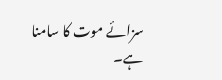سزائے موت کا سامنا ہے۔